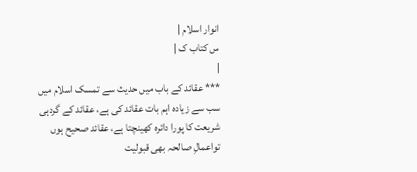انوار اسلام |
س کتاب ک |
|
*** عقائد کے باب میں حدیث سے تمسک اسلام میں سب سے زیادہ اہم بات عقائد کی ہے، عقائد کے گردہی شریعت کا پورا دائرہ کھینچتا ہے، عقائد صحیح ہوں تواعمالِ صالحہ بھی قبولیت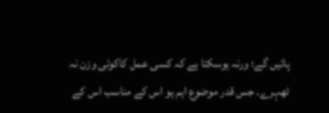پائیں گے؛ ورنہ ہوسکتا ہے کہ کسی عمل کاکوئی وزن نہ ٹھہرے۔ جس قدر موضوع اہم ہو اس کے مناسب اس کے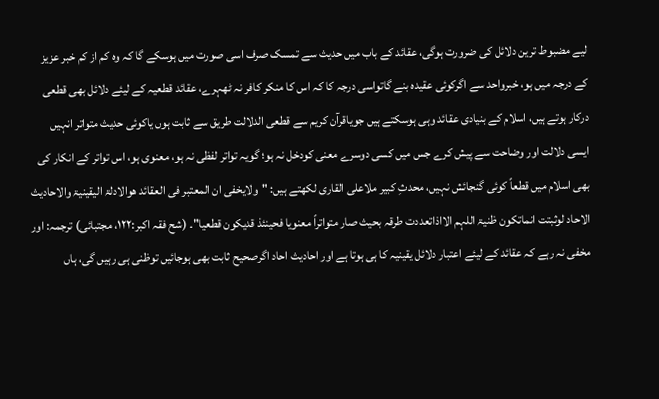لیے مضبوط ترین دلائل کی ضرورت ہوگی، عقائد کے باب میں حدیث سے تمسک صرف اسی صورت میں ہوسکے گا کہ وہ کم از کم خبر عزیز کے درجہ میں ہو، خبرواحد سے اگرکوئی عقیدہ بنے گاتواسی درجہ کا کہ اس کا منکر کافر نہ ٹھہرے، عقائد قطعیہ کے لیئے دلائل بھی قطعی درکار ہوتے ہیں، اسلام کے بنیادی عقائد وہی ہوسکتے ہیں جویاقرآن کریم سے قطعی الدلالت طریق سے ثابت ہوں یاکوئی حدیث متواتر انہیں ایسی دلالت اور وضاحت سے پیش کرے جس میں کسی دوسرے معنی کودخل نہ ہو؛ گویہ تواتر لفظی نہ ہو، معنوی ہو، اس تواتر کے انکار کی بھی اسلام میں قطعاً کوئی گنجائش نہیں، محدثِ کبیر ملاعلی القاری لکھتے ہیں: "ولایخفی ان المعتبر فی العقائد ھوالادلۃ الیقینیۃ والاحادیث الاحاد لوثبتت انماتکون ظنیۃ اللہم الااذاتعددت طرقہ بحیث صار متواتراً معنویا فحینئذ قدیکون قطعیا"۔ (شح فقہ اکبر:۱۲۲، مجتبائی) ترجمہ: اور مخفی نہ رہے کہ عقائد کے لیئے اعتبار دلائل یقینیہ کا ہی ہوتا ہے اور احادیث احاد اگرصحیح ثابت بھی ہوجائیں توظنی ہی رہیں گی، ہاں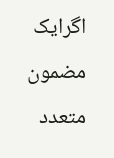اگرایک مضمون متعدد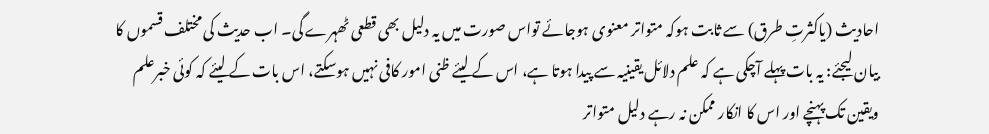احادیث (یاکثرتِ طرق) سے ثابت ہوکہ متواتر معنوی ہوجائے تواس صورت میں یہ دلیل بھی قطعی ٹھہرے گی۔ اب حدیث کی مختلف قسموں کا بیان لیجئے: یہ بات پہلے آچکی ہے کہ علم دلائل یقینیہ سے پیدا ہوتا ہے، اس کے لیئے ظنی امور کافی نہیں ہوسکتے، اس بات کے لیئے کہ کوئی خبرعلم ویقین تک پہنچے اور اس کا انکار ممکن نہ رہے دلیل متواتر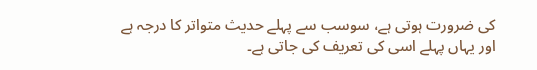کی ضرورت ہوتی ہے، سوسب سے پہلے حدیث متواتر کا درجہ ہے اور یہاں پہلے اسی کی تعریف کی جاتی ہے۔